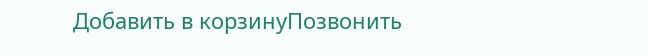Добавить в корзинуПозвонить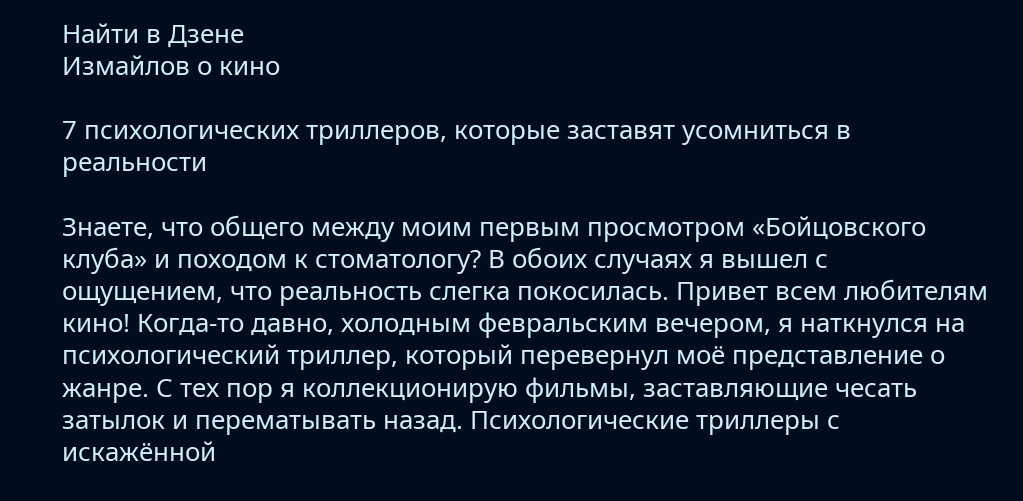Найти в Дзене
Измайлов о кино

7 психологических триллеров, которые заставят усомниться в реальности

Знаете, что общего между моим первым просмотром «Бойцовского клуба» и походом к стоматологу? В обоих случаях я вышел с ощущением, что реальность слегка покосилась. Привет всем любителям кино! Когда-то давно, холодным февральским вечером, я наткнулся на психологический триллер, который перевернул моё представление о жанре. С тех пор я коллекционирую фильмы, заставляющие чесать затылок и перематывать назад. Психологические триллеры с искажённой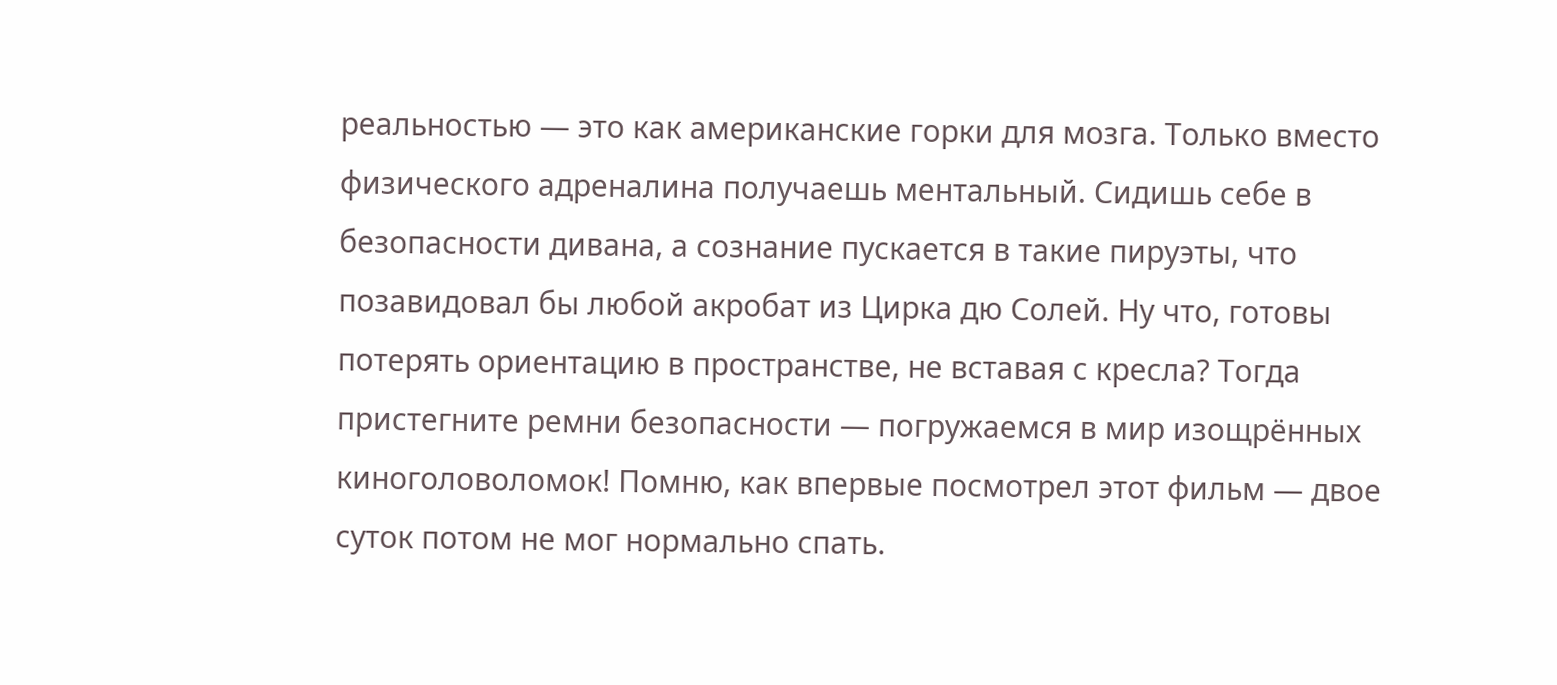реальностью — это как американские горки для мозга. Только вместо физического адреналина получаешь ментальный. Сидишь себе в безопасности дивана, а сознание пускается в такие пируэты, что позавидовал бы любой акробат из Цирка дю Солей. Ну что, готовы потерять ориентацию в пространстве, не вставая с кресла? Тогда пристегните ремни безопасности — погружаемся в мир изощрённых киноголоволомок! Помню, как впервые посмотрел этот фильм — двое суток потом не мог нормально спать.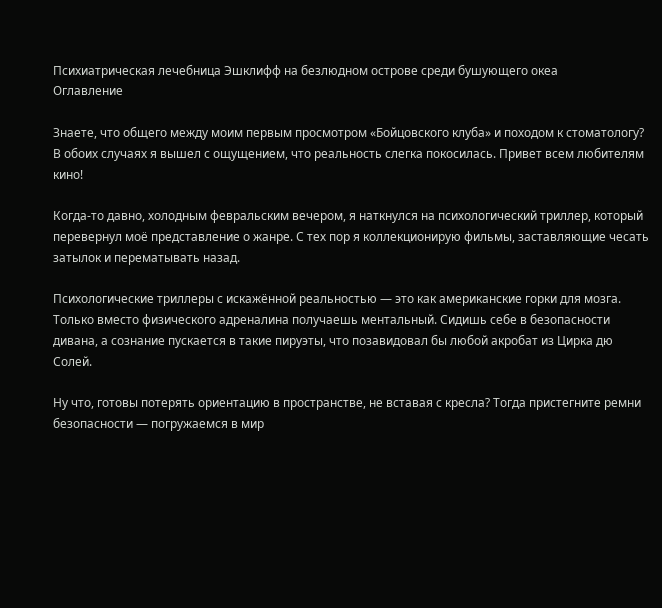Психиатрическая лечебница Эшклифф на безлюдном острове среди бушующего океа
Оглавление

Знаете, что общего между моим первым просмотром «Бойцовского клуба» и походом к стоматологу? В обоих случаях я вышел с ощущением, что реальность слегка покосилась. Привет всем любителям кино!

Когда-то давно, холодным февральским вечером, я наткнулся на психологический триллер, который перевернул моё представление о жанре. С тех пор я коллекционирую фильмы, заставляющие чесать затылок и перематывать назад.

Психологические триллеры с искажённой реальностью — это как американские горки для мозга. Только вместо физического адреналина получаешь ментальный. Сидишь себе в безопасности дивана, а сознание пускается в такие пируэты, что позавидовал бы любой акробат из Цирка дю Солей.

Ну что, готовы потерять ориентацию в пространстве, не вставая с кресла? Тогда пристегните ремни безопасности — погружаемся в мир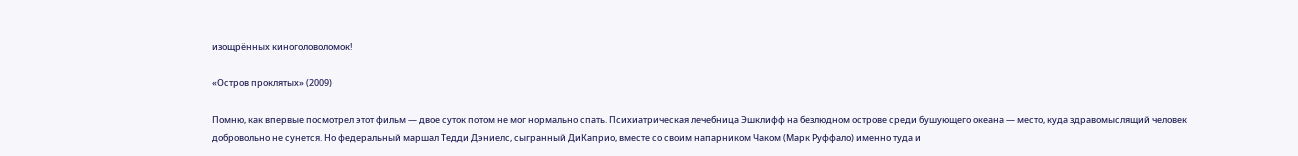изощрённых киноголоволомок!

«Остров проклятых» (2009)

Помню, как впервые посмотрел этот фильм — двое суток потом не мог нормально спать. Психиатрическая лечебница Эшклифф на безлюдном острове среди бушующего океана — место, куда здравомыслящий человек добровольно не сунется. Но федеральный маршал Тедди Дэниелс, сыгранный ДиКаприо, вместе со своим напарником Чаком (Марк Руффало) именно туда и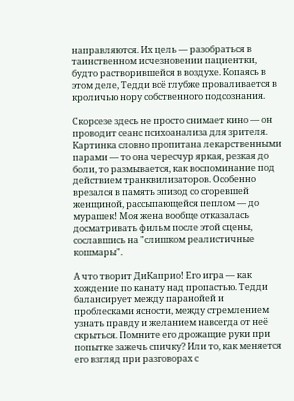направляются. Их цель — разобраться в таинственном исчезновении пациентки, будто растворившейся в воздухе. Копаясь в этом деле, Тедди всё глубже проваливается в кроличью нору собственного подсознания.

Скорсезе здесь не просто снимает кино — он проводит сеанс психоанализа для зрителя. Картинка словно пропитана лекарственными парами — то она чересчур яркая, резкая до боли, то размывается, как воспоминание под действием транквилизаторов. Особенно врезался в память эпизод со сгоревшей женщиной, рассыпающейся пеплом — до мурашек! Моя жена вообще отказалась досматривать фильм после этой сцены, сославшись на "слишком реалистичные кошмары".

А что творит ДиКаприо! Его игра — как хождение по канату над пропастью. Тедди балансирует между паранойей и проблесками ясности, между стремлением узнать правду и желанием навсегда от неё скрыться. Помните его дрожащие руки при попытке зажечь спичку? Или то, как меняется его взгляд при разговорах с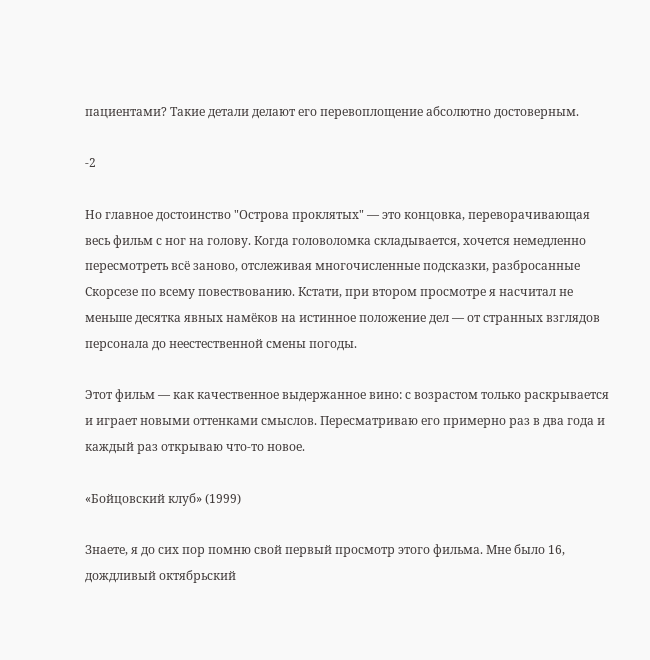пациентами? Такие детали делают его перевоплощение абсолютно достоверным.

-2

Но главное достоинство "Острова проклятых" — это концовка, переворачивающая весь фильм с ног на голову. Когда головоломка складывается, хочется немедленно пересмотреть всё заново, отслеживая многочисленные подсказки, разбросанные Скорсезе по всему повествованию. Кстати, при втором просмотре я насчитал не меньше десятка явных намёков на истинное положение дел — от странных взглядов персонала до неестественной смены погоды.

Этот фильм — как качественное выдержанное вино: с возрастом только раскрывается и играет новыми оттенками смыслов. Пересматриваю его примерно раз в два года и каждый раз открываю что-то новое.

«Бойцовский клуб» (1999)

Знаете, я до сих пор помню свой первый просмотр этого фильма. Мне было 16, дождливый октябрьский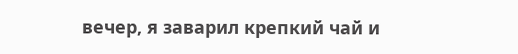вечер, я заварил крепкий чай и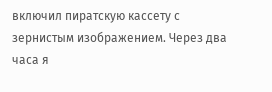включил пиратскую кассету с зернистым изображением. Через два часа я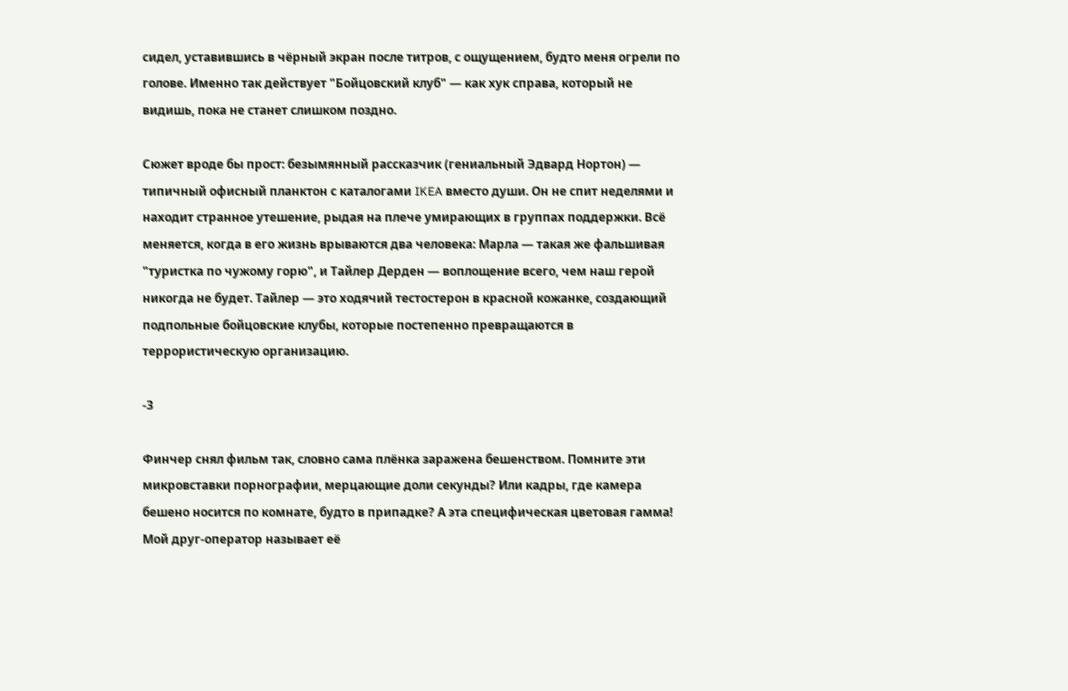сидел, уставившись в чёрный экран после титров, с ощущением, будто меня огрели по голове. Именно так действует "Бойцовский клуб" — как хук справа, который не видишь, пока не станет слишком поздно.

Сюжет вроде бы прост: безымянный рассказчик (гениальный Эдвард Нортон) — типичный офисный планктон с каталогами IKEA вместо души. Он не спит неделями и находит странное утешение, рыдая на плече умирающих в группах поддержки. Всё меняется, когда в его жизнь врываются два человека: Марла — такая же фальшивая "туристка по чужому горю", и Тайлер Дерден — воплощение всего, чем наш герой никогда не будет. Тайлер — это ходячий тестостерон в красной кожанке, создающий подпольные бойцовские клубы, которые постепенно превращаются в террористическую организацию.

-3

Финчер снял фильм так, словно сама плёнка заражена бешенством. Помните эти микровставки порнографии, мерцающие доли секунды? Или кадры, где камера бешено носится по комнате, будто в припадке? А эта специфическая цветовая гамма! Мой друг-оператор называет её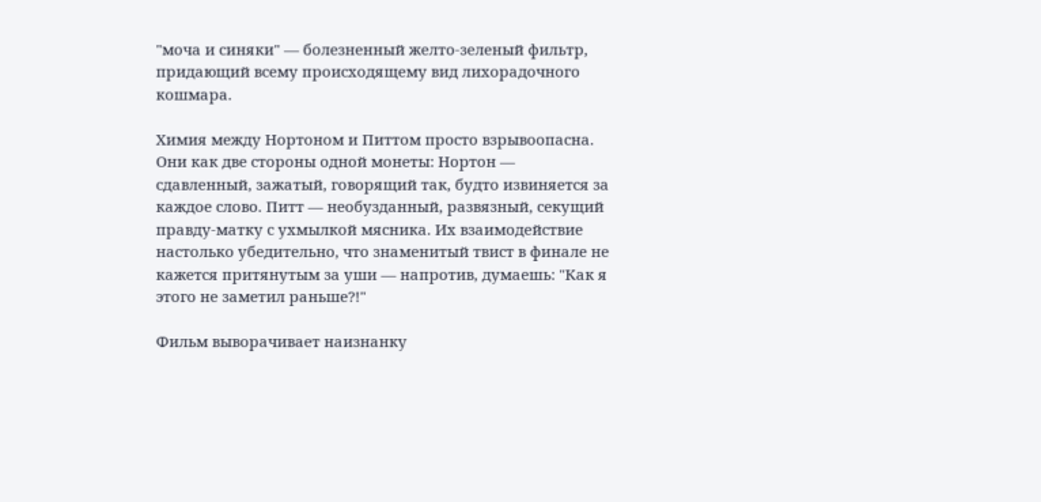"моча и синяки" — болезненный желто-зеленый фильтр, придающий всему происходящему вид лихорадочного кошмара.

Химия между Нортоном и Питтом просто взрывоопасна. Они как две стороны одной монеты: Нортон — сдавленный, зажатый, говорящий так, будто извиняется за каждое слово. Питт — необузданный, развязный, секущий правду-матку с ухмылкой мясника. Их взаимодействие настолько убедительно, что знаменитый твист в финале не кажется притянутым за уши — напротив, думаешь: "Как я этого не заметил раньше?!"

Фильм выворачивает наизнанку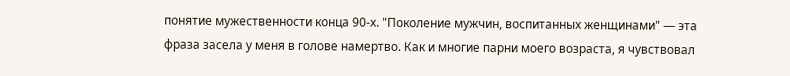понятие мужественности конца 90-х. "Поколение мужчин, воспитанных женщинами" — эта фраза засела у меня в голове намертво. Как и многие парни моего возраста, я чувствовал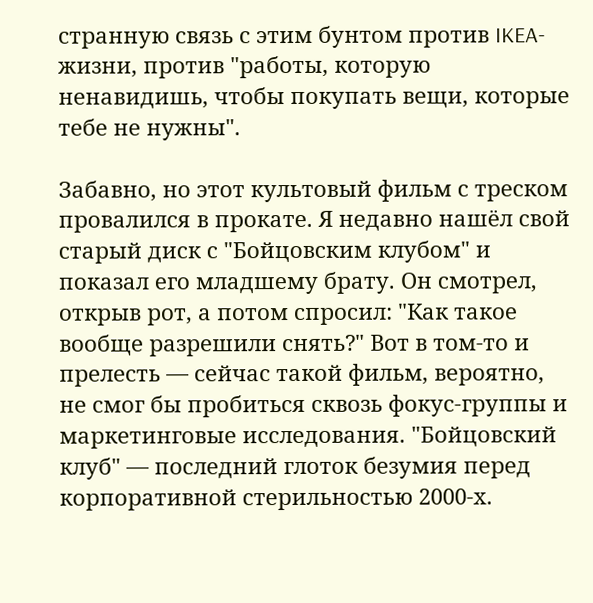странную связь с этим бунтом против IKEA-жизни, против "работы, которую ненавидишь, чтобы покупать вещи, которые тебе не нужны".

Забавно, но этот культовый фильм с треском провалился в прокате. Я недавно нашёл свой старый диск с "Бойцовским клубом" и показал его младшему брату. Он смотрел, открыв рот, а потом спросил: "Как такое вообще разрешили снять?" Вот в том-то и прелесть — сейчас такой фильм, вероятно, не смог бы пробиться сквозь фокус-группы и маркетинговые исследования. "Бойцовский клуб" — последний глоток безумия перед корпоративной стерильностью 2000-х.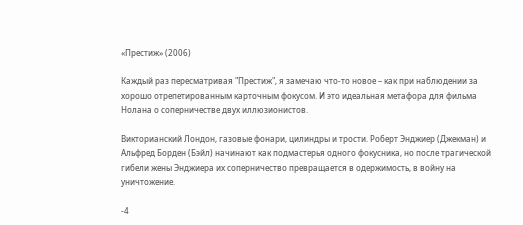«Престиж» (2006)

Каждый раз пересматривая "Престиж", я замечаю что-то новое – как при наблюдении за хорошо отрепетированным карточным фокусом. И это идеальная метафора для фильма Нолана о соперничестве двух иллюзионистов.

Викторианский Лондон, газовые фонари, цилиндры и трости. Роберт Энджиер (Джекман) и Альфред Борден (Бэйл) начинают как подмастерья одного фокусника, но после трагической гибели жены Энджиера их соперничество превращается в одержимость, в войну на уничтожение.

-4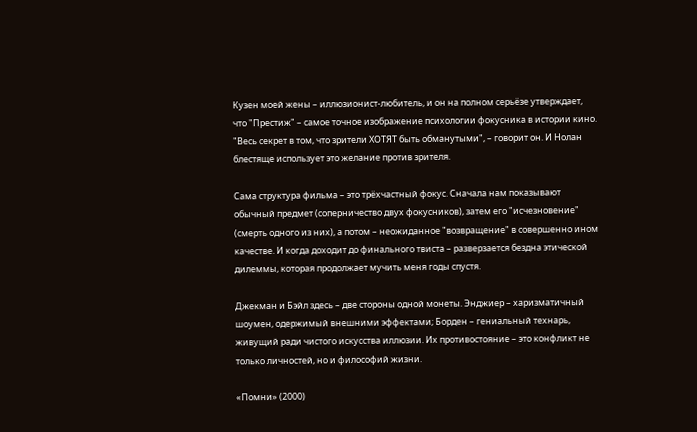Кузен моей жены – иллюзионист-любитель, и он на полном серьёзе утверждает, что "Престиж" – самое точное изображение психологии фокусника в истории кино. "Весь секрет в том, что зрители ХОТЯТ быть обманутыми", – говорит он. И Нолан блестяще использует это желание против зрителя.

Сама структура фильма – это трёхчастный фокус. Сначала нам показывают обычный предмет (соперничество двух фокусников), затем его "исчезновение" (смерть одного из них), а потом – неожиданное "возвращение" в совершенно ином качестве. И когда доходит до финального твиста – разверзается бездна этической дилеммы, которая продолжает мучить меня годы спустя.

Джекман и Бэйл здесь – две стороны одной монеты. Энджиер – харизматичный шоумен, одержимый внешними эффектами; Борден – гениальный технарь, живущий ради чистого искусства иллюзии. Их противостояние – это конфликт не только личностей, но и философий жизни.

«Помни» (2000)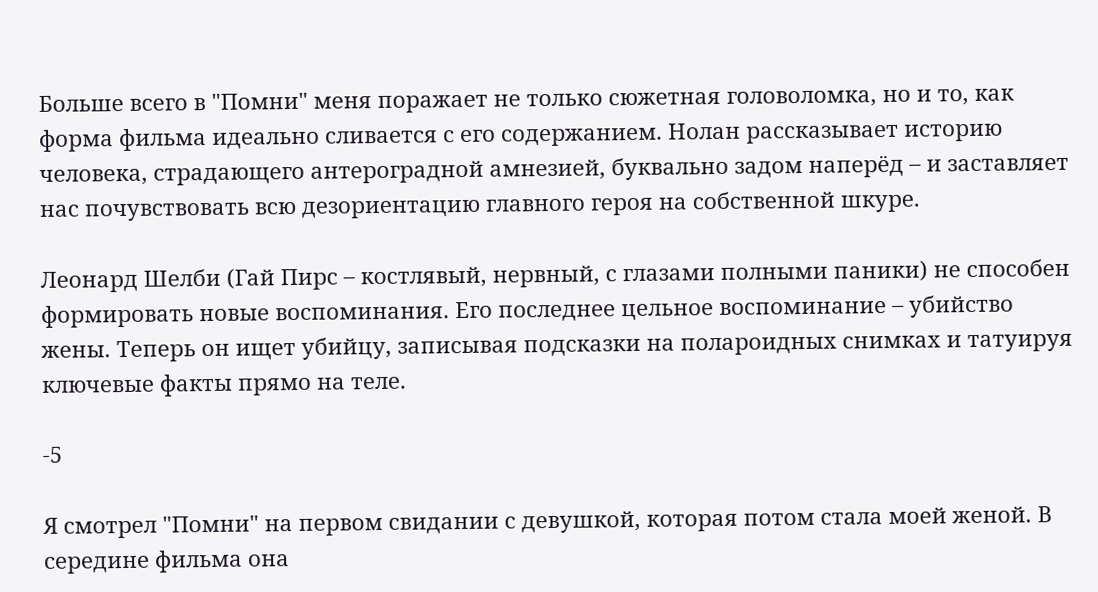Больше всего в "Помни" меня поражает не только сюжетная головоломка, но и то, как форма фильма идеально сливается с его содержанием. Нолан рассказывает историю человека, страдающего антероградной амнезией, буквально задом наперёд – и заставляет нас почувствовать всю дезориентацию главного героя на собственной шкуре.

Леонард Шелби (Гай Пирс – костлявый, нервный, с глазами полными паники) не способен формировать новые воспоминания. Его последнее цельное воспоминание – убийство жены. Теперь он ищет убийцу, записывая подсказки на полароидных снимках и татуируя ключевые факты прямо на теле.

-5

Я смотрел "Помни" на первом свидании с девушкой, которая потом стала моей женой. В середине фильма она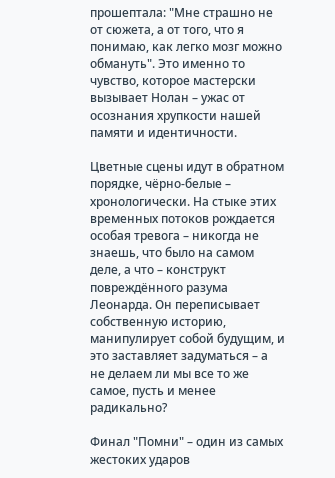прошептала: "Мне страшно не от сюжета, а от того, что я понимаю, как легко мозг можно обмануть". Это именно то чувство, которое мастерски вызывает Нолан – ужас от осознания хрупкости нашей памяти и идентичности.

Цветные сцены идут в обратном порядке, чёрно-белые – хронологически. На стыке этих временных потоков рождается особая тревога – никогда не знаешь, что было на самом деле, а что – конструкт повреждённого разума Леонарда. Он переписывает собственную историю, манипулирует собой будущим, и это заставляет задуматься – а не делаем ли мы все то же самое, пусть и менее радикально?

Финал "Помни" – один из самых жестоких ударов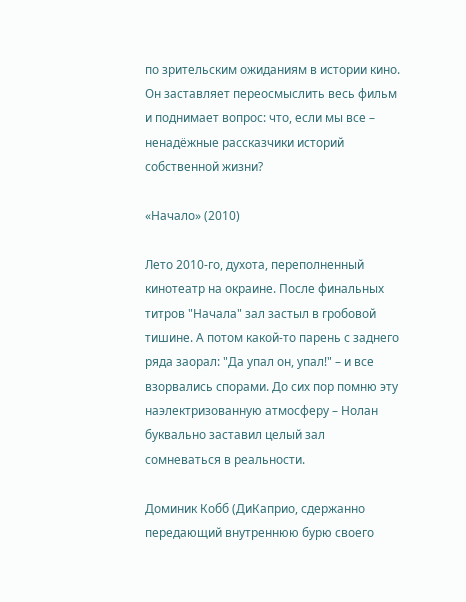по зрительским ожиданиям в истории кино. Он заставляет переосмыслить весь фильм и поднимает вопрос: что, если мы все – ненадёжные рассказчики историй собственной жизни?

«Начало» (2010)

Лето 2010-го, духота, переполненный кинотеатр на окраине. После финальных титров "Начала" зал застыл в гробовой тишине. А потом какой-то парень с заднего ряда заорал: "Да упал он, упал!" – и все взорвались спорами. До сих пор помню эту наэлектризованную атмосферу – Нолан буквально заставил целый зал сомневаться в реальности.

Доминик Кобб (ДиКаприо, сдержанно передающий внутреннюю бурю своего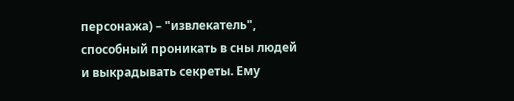персонажа) – "извлекатель", способный проникать в сны людей и выкрадывать секреты. Ему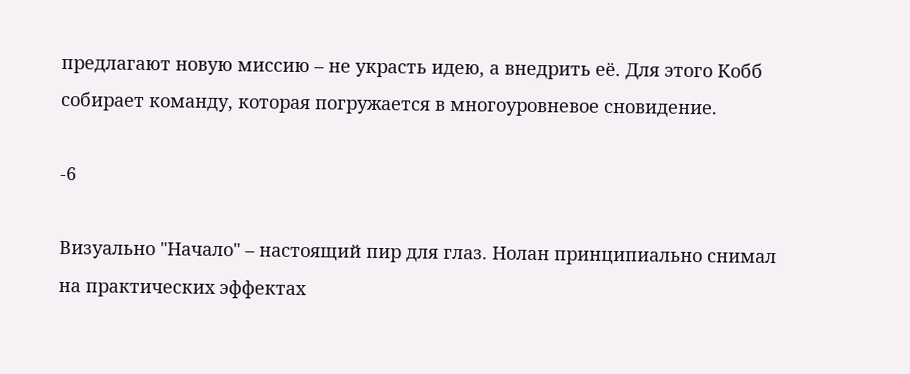предлагают новую миссию – не украсть идею, а внедрить её. Для этого Кобб собирает команду, которая погружается в многоуровневое сновидение.

-6

Визуально "Начало" – настоящий пир для глаз. Нолан принципиально снимал на практических эффектах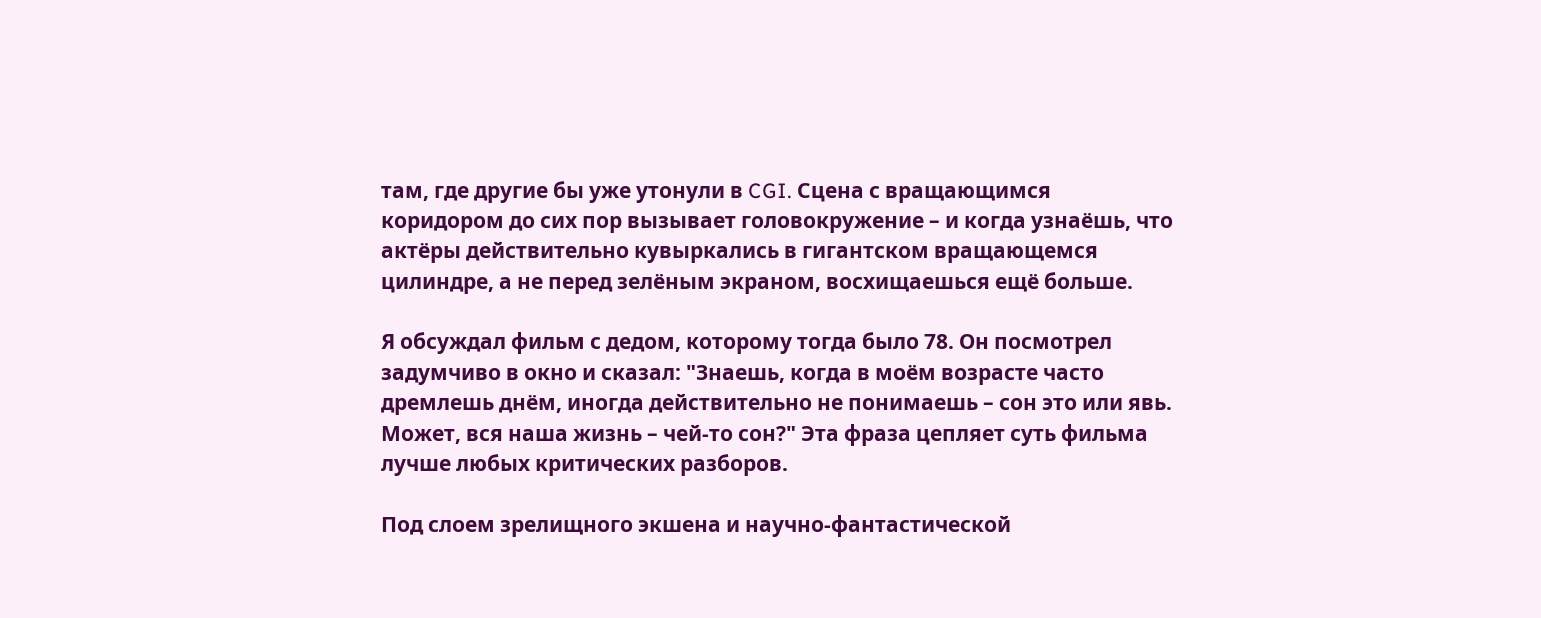там, где другие бы уже утонули в CGI. Сцена с вращающимся коридором до сих пор вызывает головокружение – и когда узнаёшь, что актёры действительно кувыркались в гигантском вращающемся цилиндре, а не перед зелёным экраном, восхищаешься ещё больше.

Я обсуждал фильм с дедом, которому тогда было 78. Он посмотрел задумчиво в окно и сказал: "Знаешь, когда в моём возрасте часто дремлешь днём, иногда действительно не понимаешь – сон это или явь. Может, вся наша жизнь – чей-то сон?" Эта фраза цепляет суть фильма лучше любых критических разборов.

Под слоем зрелищного экшена и научно-фантастической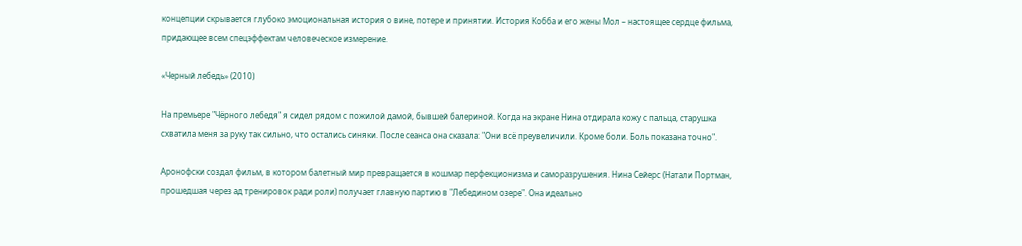концепции скрывается глубоко эмоциональная история о вине, потере и принятии. История Кобба и его жены Мол – настоящее сердце фильма, придающее всем спецэффектам человеческое измерение.

«Черный лебедь» (2010)

На премьере "Чёрного лебедя" я сидел рядом с пожилой дамой, бывшей балериной. Когда на экране Нина отдирала кожу с пальца, старушка схватила меня за руку так сильно, что остались синяки. После сеанса она сказала: "Они всё преувеличили. Кроме боли. Боль показана точно".

Аронофски создал фильм, в котором балетный мир превращается в кошмар перфекционизма и саморазрушения. Нина Сейерс (Натали Портман, прошедшая через ад тренировок ради роли) получает главную партию в "Лебедином озере". Она идеально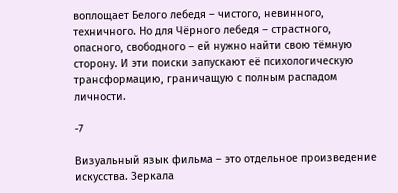воплощает Белого лебедя – чистого, невинного, техничного. Но для Чёрного лебедя – страстного, опасного, свободного – ей нужно найти свою тёмную сторону. И эти поиски запускают её психологическую трансформацию, граничащую с полным распадом личности.

-7

Визуальный язык фильма – это отдельное произведение искусства. Зеркала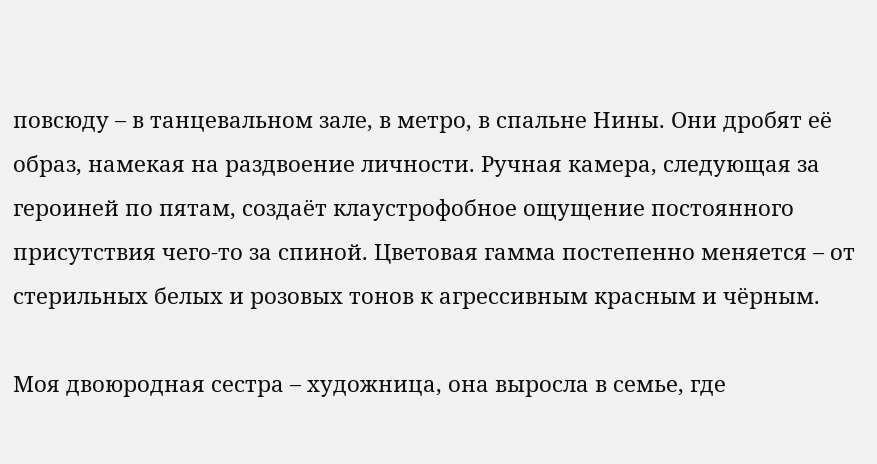повсюду – в танцевальном зале, в метро, в спальне Нины. Они дробят её образ, намекая на раздвоение личности. Ручная камера, следующая за героиней по пятам, создаёт клаустрофобное ощущение постоянного присутствия чего-то за спиной. Цветовая гамма постепенно меняется – от стерильных белых и розовых тонов к агрессивным красным и чёрным.

Моя двоюродная сестра – художница, она выросла в семье, где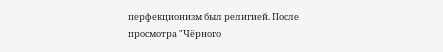перфекционизм был религией. После просмотра "Чёрного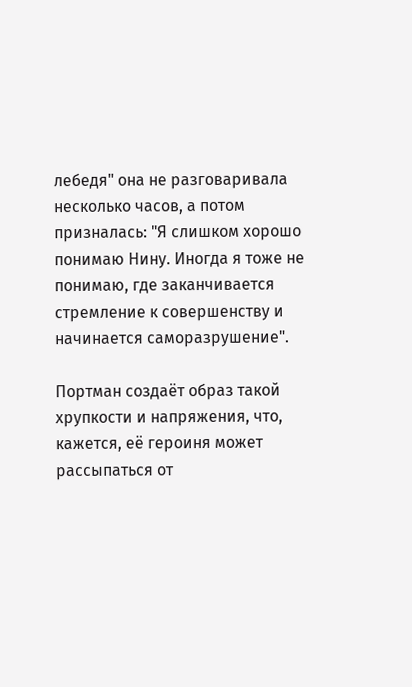лебедя" она не разговаривала несколько часов, а потом призналась: "Я слишком хорошо понимаю Нину. Иногда я тоже не понимаю, где заканчивается стремление к совершенству и начинается саморазрушение".

Портман создаёт образ такой хрупкости и напряжения, что, кажется, её героиня может рассыпаться от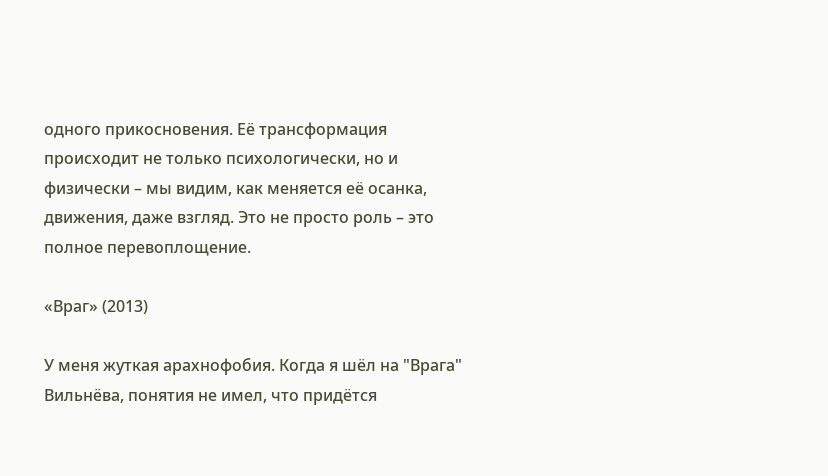одного прикосновения. Её трансформация происходит не только психологически, но и физически – мы видим, как меняется её осанка, движения, даже взгляд. Это не просто роль – это полное перевоплощение.

«Враг» (2013)

У меня жуткая арахнофобия. Когда я шёл на "Врага" Вильнёва, понятия не имел, что придётся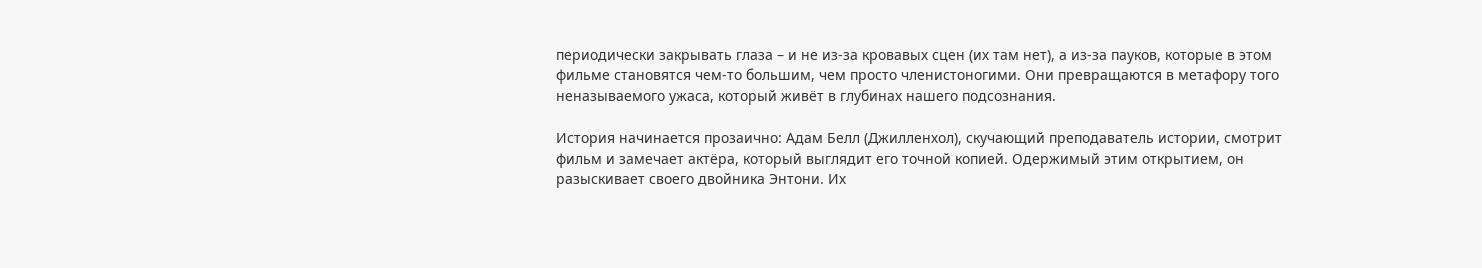периодически закрывать глаза – и не из-за кровавых сцен (их там нет), а из-за пауков, которые в этом фильме становятся чем-то большим, чем просто членистоногими. Они превращаются в метафору того неназываемого ужаса, который живёт в глубинах нашего подсознания.

История начинается прозаично: Адам Белл (Джилленхол), скучающий преподаватель истории, смотрит фильм и замечает актёра, который выглядит его точной копией. Одержимый этим открытием, он разыскивает своего двойника Энтони. Их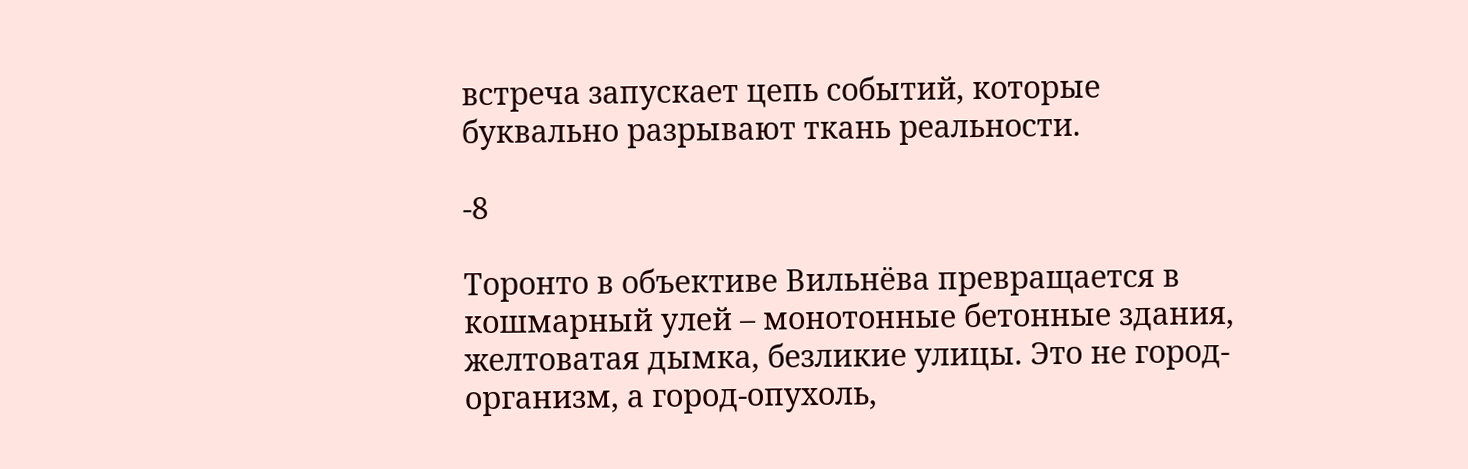встреча запускает цепь событий, которые буквально разрывают ткань реальности.

-8

Торонто в объективе Вильнёва превращается в кошмарный улей – монотонные бетонные здания, желтоватая дымка, безликие улицы. Это не город-организм, а город-опухоль,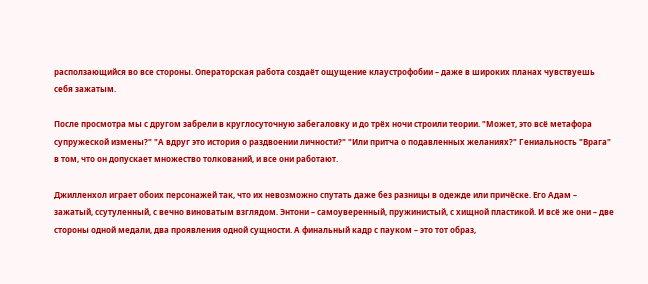расползающийся во все стороны. Операторская работа создаёт ощущение клаустрофобии – даже в широких планах чувствуешь себя зажатым.

После просмотра мы с другом забрели в круглосуточную забегаловку и до трёх ночи строили теории. "Может, это всё метафора супружеской измены?" "А вдруг это история о раздвоении личности?" "Или притча о подавленных желаниях?" Гениальность "Врага" в том, что он допускает множество толкований, и все они работают.

Джилленхол играет обоих персонажей так, что их невозможно спутать даже без разницы в одежде или причёске. Его Адам – зажатый, ссутуленный, с вечно виноватым взглядом. Энтони – самоуверенный, пружинистый, с хищной пластикой. И всё же они – две стороны одной медали, два проявления одной сущности. А финальный кадр с пауком – это тот образ,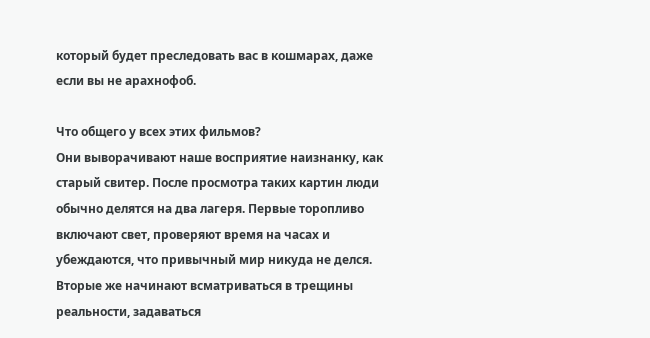который будет преследовать вас в кошмарах, даже если вы не арахнофоб.

Что общего у всех этих фильмов?
Они выворачивают наше восприятие наизнанку, как старый свитер. После просмотра таких картин люди обычно делятся на два лагеря. Первые торопливо включают свет, проверяют время на часах и убеждаются, что привычный мир никуда не делся. Вторые же начинают всматриваться в трещины реальности, задаваться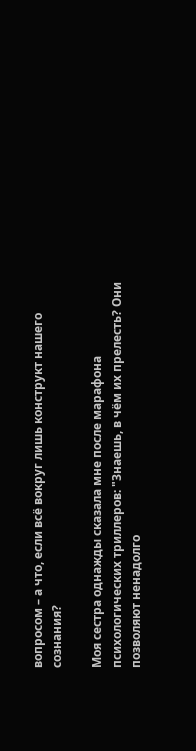вопросом – а что, если всё вокруг лишь конструкт нашего сознания?

Моя сестра однажды сказала мне после марафона психологических триллеров: "Знаешь, в чём их прелесть? Они позволяют ненадолго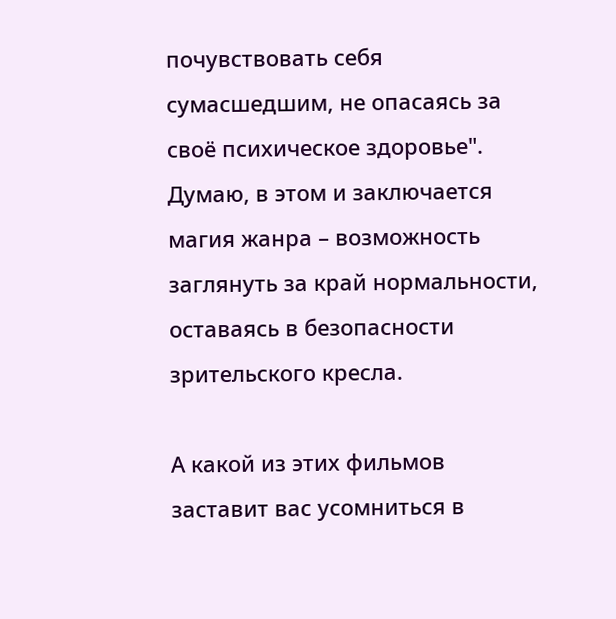почувствовать себя сумасшедшим, не опасаясь за своё психическое здоровье". Думаю, в этом и заключается магия жанра – возможность заглянуть за край нормальности, оставаясь в безопасности зрительского кресла.

А какой из этих фильмов заставит вас усомниться в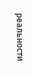реальности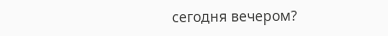сегодня вечером?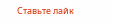Ставьте лайк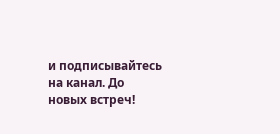и подписывайтесь на канал. До новых встреч!